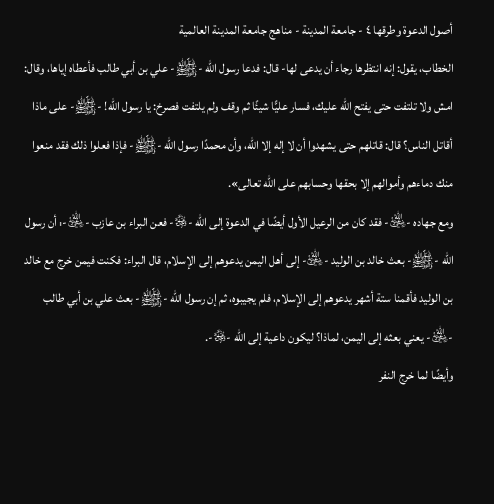أصول الدعوة وطرقها ٤ - جامعة المدينة - مناهج جامعة المدينة العالمية
الخطاب، يقول: إنه انتظرها رجاء أن يدعى لها- قال: فدعا رسول الله -﵌- علي بن أبي طالب فأعطاه إياها، وقال: امش ولا تلتفت حتى يفتح الله عليك، فسار عليًّا شيئًا ثم وقف ولم يلتفت فصرخ: يا رسول الله! -﵌- على ماذا أقاتل الناس؟ قال: قاتلهم حتى يشهدوا أن لا إله إلا الله، وأن محمدًا رسول الله -﵌- فإذا فعلوا ذلك فقد منعوا منك دماءهم وأموالهم إلا بحقها وحسابهم على الله تعالى».
ومع جهاده -﵁- فقد كان من الرعيل الأول أيضًا في الدعوة إلى الله -﷿- فعن البراء بن عازب -﵁-: أن رسول الله -﵌- بعث خالد بن الوليد -﵁- إلى أهل اليمن يدعوهم إلى الإسلام، قال البراء: فكنت فيمن خرج مع خالد بن الوليد فأقمنا ستة أشهر يدعوهم إلى الإسلام، فلم يجيبوه، ثم إن رسول الله -﵌- بعث علي بن أبي طالب -﵁- يعني بعثه إلى اليمن، لماذا؟ ليكون داعية إلى الله -﷿-.
وأيضًا لما خرج النفر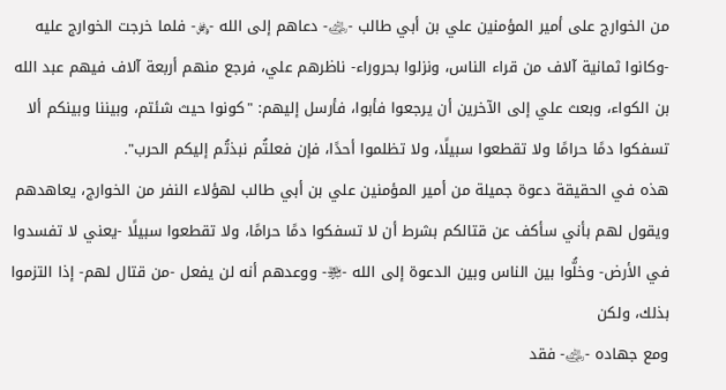من الخوارج على أمير المؤمنين علي بن أبي طالب -﵁- دعاهم إلى الله -﷿- فلما خرجت الخوارج عليه -وكانوا ثمانية آلاف من قراء الناس، ونزلوا بحروراء- ناظرهم علي، فرجع منهم أربعة آلاف فيهم عبد الله بن الكواء، وبعث علي إلى الآخرين أن يرجعوا فأبوا، فأرسل إليهم: "كونوا حيث شئتم، وبيننا وبينكم ألا تسفكوا دمًا حرامًا ولا تقطعوا سبيلًا، ولا تظلموا أحدًا، فإن فعلتُم نبذتُم إليكم الحرب".
هذه في الحقيقة دعوة جميلة من أمير المؤمنين علي بن أبي طالب لهؤلاء النفر من الخوارج، يعاهدهم ويقول لهم بأني سأكف عن قتالكم بشرط أن لا تسفكوا دمًا حرامًا، ولا تقطعوا سبيلًا -يعني لا تفسدوا في الأرض- وخلُّوا بين الناس وبين الدعوة إلى الله -﵎- ووعدهم أنه لن يفعل -من قتال لهم- إذا التزموا بذلك، ولكن
ومع جهاده -﵁- فقد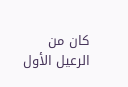كان من الرعيل الأول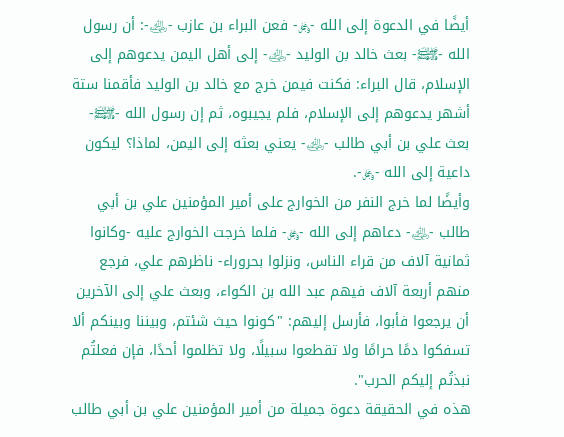أيضًا في الدعوة إلى الله -﷿- فعن البراء بن عازب -﵁-: أن رسول الله -﵌- بعث خالد بن الوليد -﵁- إلى أهل اليمن يدعوهم إلى الإسلام، قال البراء: فكنت فيمن خرج مع خالد بن الوليد فأقمنا ستة أشهر يدعوهم إلى الإسلام، فلم يجيبوه، ثم إن رسول الله -﵌- بعث علي بن أبي طالب -﵁- يعني بعثه إلى اليمن، لماذا؟ ليكون داعية إلى الله -﷿-.
وأيضًا لما خرج النفر من الخوارج على أمير المؤمنين علي بن أبي طالب -﵁- دعاهم إلى الله -﷿- فلما خرجت الخوارج عليه -وكانوا ثمانية آلاف من قراء الناس، ونزلوا بحروراء- ناظرهم علي، فرجع منهم أربعة آلاف فيهم عبد الله بن الكواء، وبعث علي إلى الآخرين أن يرجعوا فأبوا، فأرسل إليهم: "كونوا حيث شئتم، وبيننا وبينكم ألا تسفكوا دمًا حرامًا ولا تقطعوا سبيلًا، ولا تظلموا أحدًا، فإن فعلتُم نبذتُم إليكم الحرب".
هذه في الحقيقة دعوة جميلة من أمير المؤمنين علي بن أبي طالب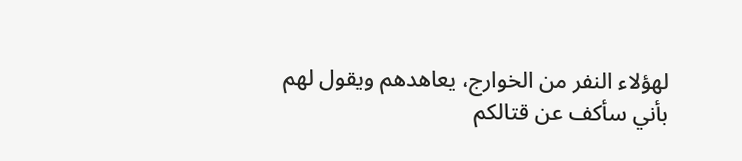لهؤلاء النفر من الخوارج، يعاهدهم ويقول لهم بأني سأكف عن قتالكم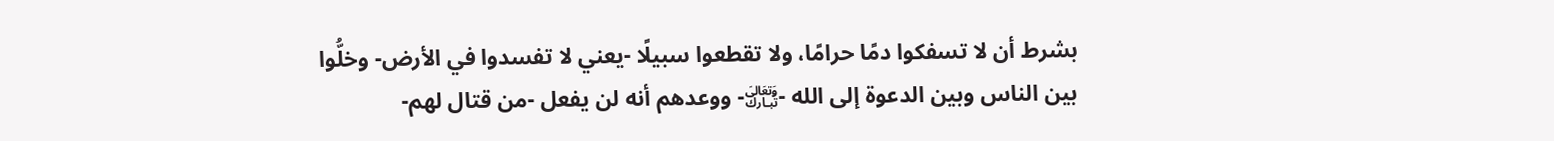بشرط أن لا تسفكوا دمًا حرامًا، ولا تقطعوا سبيلًا -يعني لا تفسدوا في الأرض- وخلُّوا بين الناس وبين الدعوة إلى الله -﵎- ووعدهم أنه لن يفعل -من قتال لهم-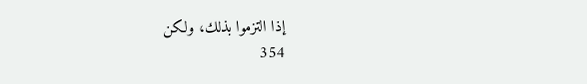إذا التزموا بذلك، ولكن
354